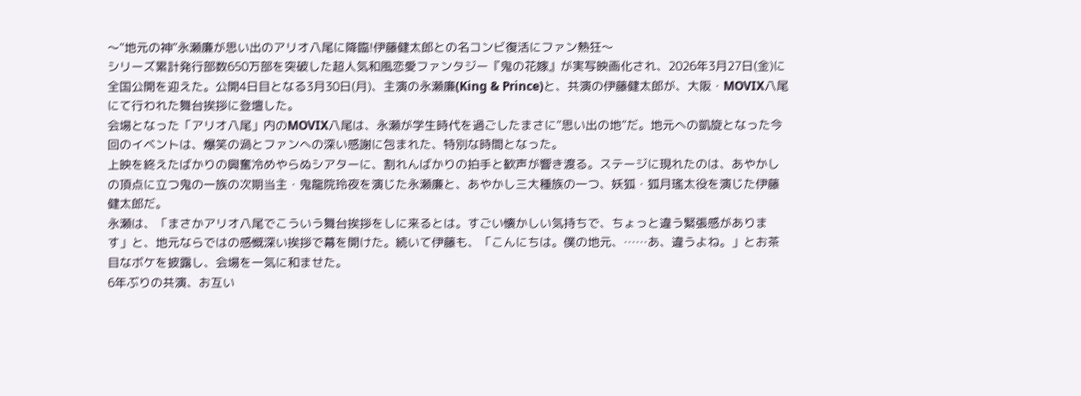〜“地元の神”永瀬廉が思い出のアリオ八尾に降臨!伊藤健太郎との名コンビ復活にファン熱狂〜
シリーズ累計発行部数650万部を突破した超人気和風恋愛ファンタジー『鬼の花嫁』が実写映画化され、2026年3月27日(金)に全国公開を迎えた。公開4日目となる3月30日(月)、主演の永瀬廉(King & Prince)と、共演の伊藤健太郎が、大阪・MOVIX八尾にて行われた舞台挨拶に登壇した。
会場となった「アリオ八尾」内のMOVIX八尾は、永瀬が学生時代を過ごしたまさに“思い出の地”だ。地元への凱旋となった今回のイベントは、爆笑の渦とファンへの深い感謝に包まれた、特別な時間となった。
上映を終えたばかりの興奮冷めやらぬシアターに、割れんばかりの拍手と歓声が響き渡る。ステージに現れたのは、あやかしの頂点に立つ鬼の一族の次期当主・鬼龍院玲夜を演じた永瀬廉と、あやかし三大種族の一つ、妖狐・狐月瑤太役を演じた伊藤健太郎だ。
永瀬は、「まさかアリオ八尾でこういう舞台挨拶をしに来るとは。すごい懐かしい気持ちで、ちょっと違う緊張感があります」と、地元ならではの感慨深い挨拶で幕を開けた。続いて伊藤も、「こんにちは。僕の地元、……あ、違うよね。」とお茶目なボケを披露し、会場を一気に和ませた。
6年ぶりの共演、お互い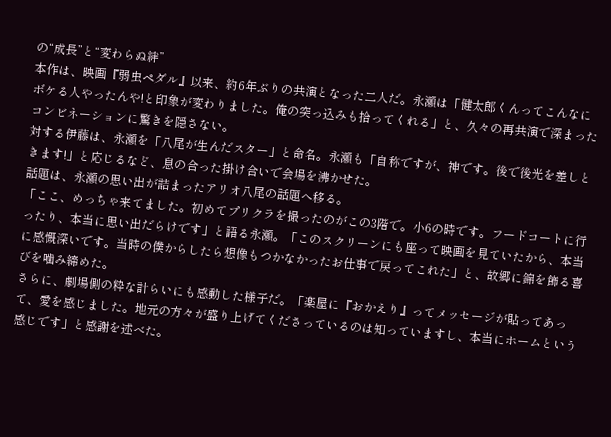の“成長”と“変わらぬ絆”
本作は、映画『弱虫ペダル』以来、約6年ぶりの共演となった二人だ。永瀬は「健太郎くんってこんなにボケる人やったんや!と印象が変わりました。俺の突っ込みも拾ってくれる」と、久々の再共演で深まったコンビネーションに驚きを隠さない。
対する伊藤は、永瀬を「八尾が生んだスター」と命名。永瀬も「自称ですが、神です。後で後光を差しときます!」と応じるなど、息の合った掛け合いで会場を沸かせた。
話題は、永瀬の思い出が詰まったアリオ八尾の話題へ移る。
「ここ、めっちゃ来てました。初めてプリクラを撮ったのがこの3階で。小6の時です。フードコートに行ったり、本当に思い出だらけです」と語る永瀬。「このスクリーンにも座って映画を見ていたから、本当に感慨深いです。当時の僕からしたら想像もつかなかったお仕事で戻ってこれた」と、故郷に錦を飾る喜びを噛み締めた。
さらに、劇場側の粋な計らいにも感動した様子だ。「楽屋に『おかえり』ってメッセージが貼ってあって、愛を感じました。地元の方々が盛り上げてくださっているのは知っていますし、本当にホームという感じです」と感謝を述べた。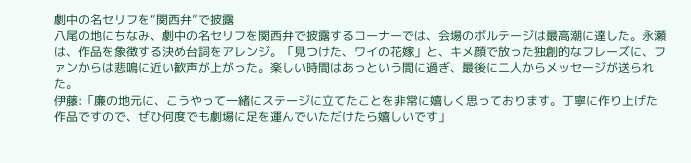劇中の名セリフを“関西弁”で披露
八尾の地にちなみ、劇中の名セリフを関西弁で披露するコーナーでは、会場のボルテージは最高潮に達した。永瀬は、作品を象徴する決め台詞をアレンジ。「見つけた、ワイの花嫁」と、キメ顔で放った独創的なフレーズに、ファンからは悲鳴に近い歓声が上がった。楽しい時間はあっという間に過ぎ、最後に二人からメッセージが送られた。
伊藤:「廉の地元に、こうやって一緒にステージに立てたことを非常に嬉しく思っております。丁寧に作り上げた作品ですので、ぜひ何度でも劇場に足を運んでいただけたら嬉しいです」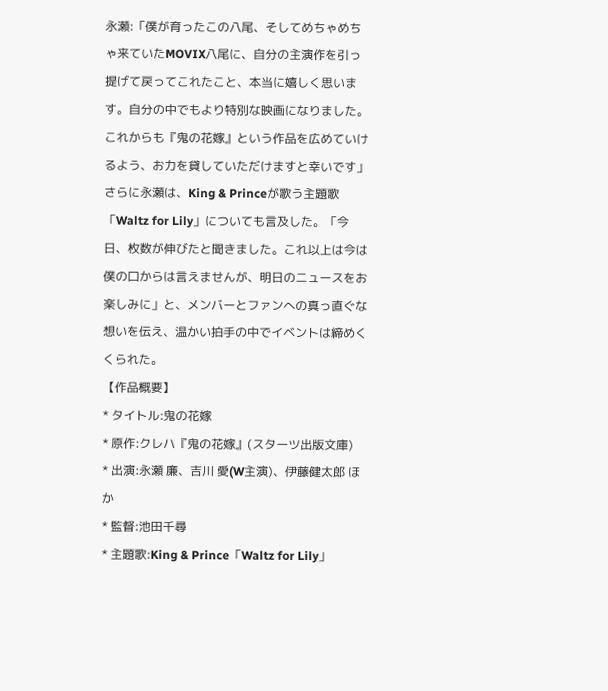永瀬:「僕が育ったこの八尾、そしてめちゃめちゃ来ていたMOVIX八尾に、自分の主演作を引っ提げて戻ってこれたこと、本当に嬉しく思います。自分の中でもより特別な映画になりました。これからも『鬼の花嫁』という作品を広めていけるよう、お力を貸していただけますと幸いです」
さらに永瀬は、King & Princeが歌う主題歌「Waltz for Lily」についても言及した。「今日、枚数が伸びたと聞きました。これ以上は今は僕の口からは言えませんが、明日のニュースをお楽しみに」と、メンバーとファンへの真っ直ぐな想いを伝え、温かい拍手の中でイベントは締めくくられた。
【作品概要】
* タイトル:鬼の花嫁
* 原作:クレハ『鬼の花嫁』(スターツ出版文庫)
* 出演:永瀬 廉、吉川 愛(W主演)、伊藤健太郎 ほか
* 監督:池田千尋
* 主題歌:King & Prince「Waltz for Lily」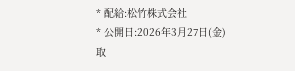* 配給:松竹株式会社
* 公開日:2026年3月27日(金)
取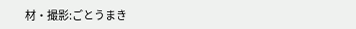材・撮影:ごとうまき